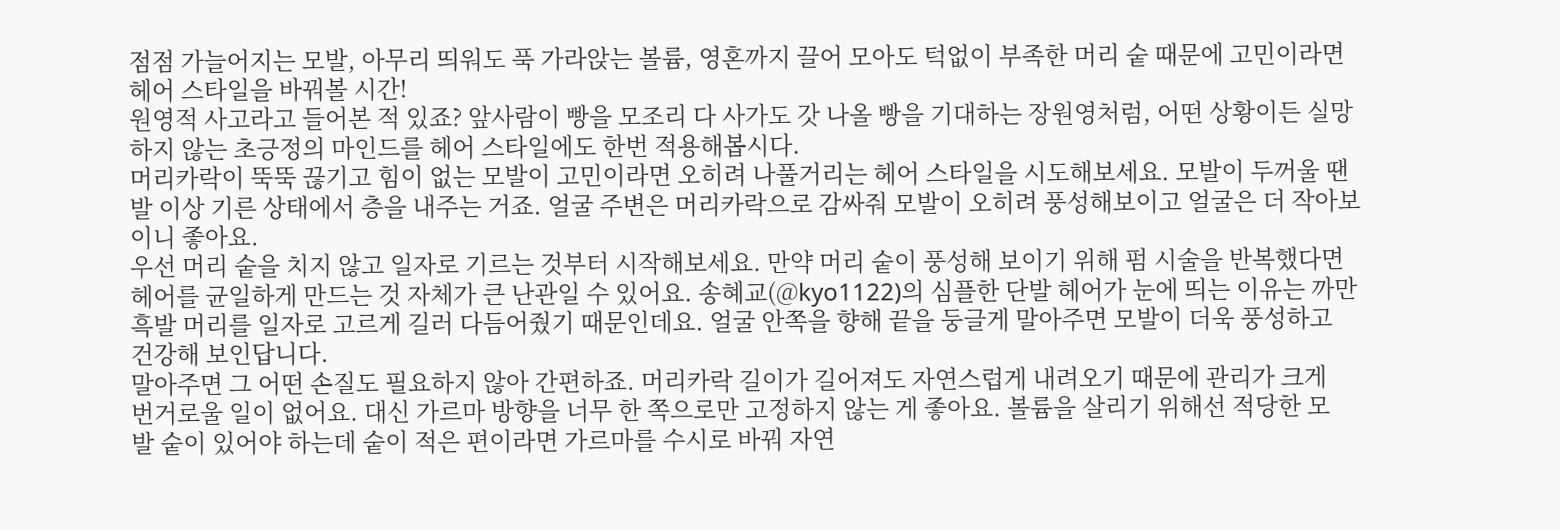점점 가늘어지는 모발, 아무리 띄워도 푹 가라앉는 볼륨, 영혼까지 끌어 모아도 턱없이 부족한 머리 숱 때문에 고민이라면
헤어 스타일을 바꿔볼 시간!
원영적 사고라고 들어본 적 있죠? 앞사람이 빵을 모조리 다 사가도 갓 나올 빵을 기대하는 장원영처럼, 어떤 상황이든 실망
하지 않는 초긍정의 마인드를 헤어 스타일에도 한번 적용해봅시다.
머리카락이 뚝뚝 끊기고 힘이 없는 모발이 고민이라면 오히려 나풀거리는 헤어 스타일을 시도해보세요. 모발이 두꺼울 땐
발 이상 기른 상태에서 층을 내주는 거죠. 얼굴 주변은 머리카락으로 감싸줘 모발이 오히려 풍성해보이고 얼굴은 더 작아보
이니 좋아요.
우선 머리 숱을 치지 않고 일자로 기르는 것부터 시작해보세요. 만약 머리 숱이 풍성해 보이기 위해 펌 시술을 반복했다면
헤어를 균일하게 만드는 것 자체가 큰 난관일 수 있어요. 송혜교(@kyo1122)의 심플한 단발 헤어가 눈에 띄는 이유는 까만
흑발 머리를 일자로 고르게 길러 다듬어줬기 때문인데요. 얼굴 안쪽을 향해 끝을 둥글게 말아주면 모발이 더욱 풍성하고
건강해 보인답니다.
말아주면 그 어떤 손질도 필요하지 않아 간편하죠. 머리카락 길이가 길어져도 자연스럽게 내려오기 때문에 관리가 크게
번거로울 일이 없어요. 대신 가르마 방향을 너무 한 쪽으로만 고정하지 않는 게 좋아요. 볼륨을 살리기 위해선 적당한 모
발 숱이 있어야 하는데 숱이 적은 편이라면 가르마를 수시로 바꿔 자연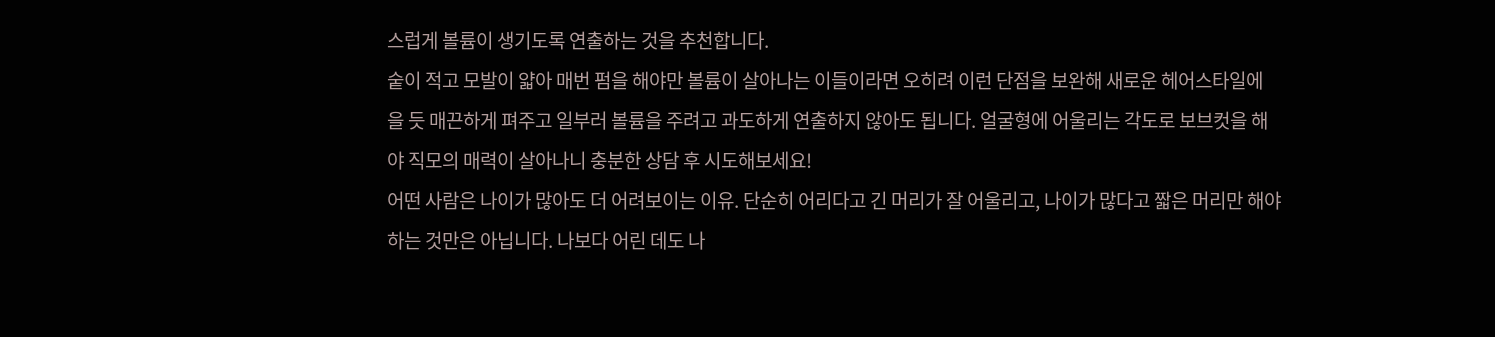스럽게 볼륨이 생기도록 연출하는 것을 추천합니다.
숱이 적고 모발이 얇아 매번 펌을 해야만 볼륨이 살아나는 이들이라면 오히려 이런 단점을 보완해 새로운 헤어스타일에
을 듯 매끈하게 펴주고 일부러 볼륨을 주려고 과도하게 연출하지 않아도 됩니다. 얼굴형에 어울리는 각도로 보브컷을 해
야 직모의 매력이 살아나니 충분한 상담 후 시도해보세요!
어떤 사람은 나이가 많아도 더 어려보이는 이유. 단순히 어리다고 긴 머리가 잘 어울리고, 나이가 많다고 짧은 머리만 해야
하는 것만은 아닙니다. 나보다 어린 데도 나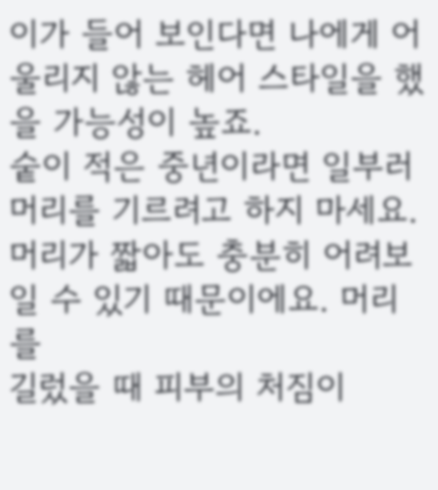이가 들어 보인다면 나에게 어울리지 않는 헤어 스타일을 했을 가능성이 높죠.
숱이 적은 중년이라면 일부러 머리를 기르려고 하지 마세요. 머리가 짧아도 충분히 어려보일 수 있기 때문이에요. 머리를
길렀을 때 피부의 처짐이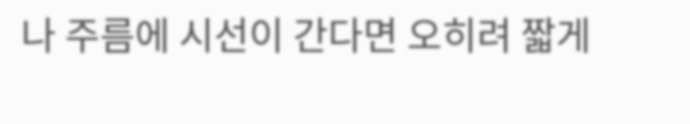나 주름에 시선이 간다면 오히려 짧게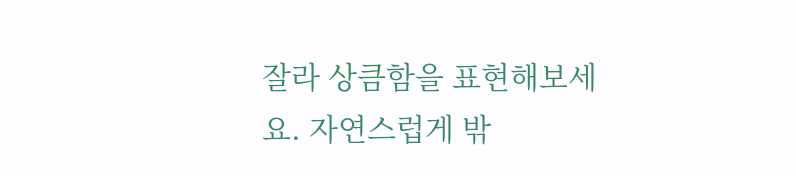잘라 상큼함을 표현해보세요. 자연스럽게 밖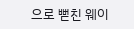으로 뻗친 웨이